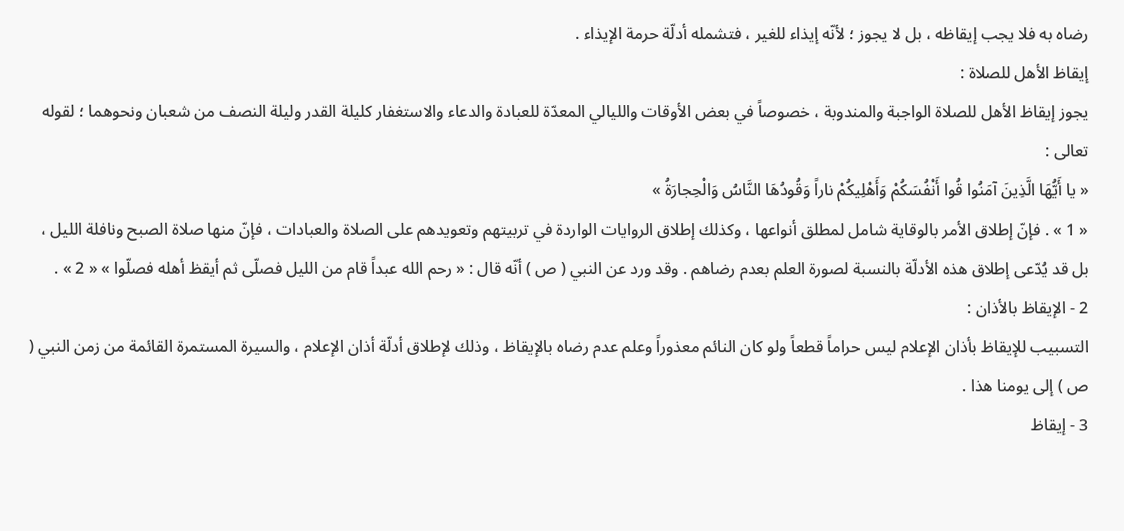رضاه به فلا يجب إيقاظه ، بل لا يجوز ؛ لأنّه إيذاء للغير ، فتشمله أدلّة حرمة الإيذاء .
إيقاظ الأهل للصلاة :
يجوز إيقاظ الأهل للصلاة الواجبة والمندوبة ، خصوصاً في بعض الأوقات والليالي المعدّة للعبادة والدعاء والاستغفار كليلة القدر وليلة النصف من شعبان ونحوهما ؛ لقوله تعالى :
« يا أَيُّهَا الَّذِينَ آمَنُوا قُوا أَنْفُسَكُمْ وَأَهْلِيكُمْ ناراً وَقُودُهَا النَّاسُ وَالْحِجارَةُ »
« 1 » . فإنّ إطلاق الأمر بالوقاية شامل لمطلق أنواعها ، وكذلك إطلاق الروايات الواردة في تربيتهم وتعويدهم على الصلاة والعبادات ، فإنّ منها صلاة الصبح ونافلة الليل ، بل قد يُدّعى إطلاق هذه الأدلّة بالنسبة لصورة العلم بعدم رضاهم . وقد ورد عن النبي ( ص ) أنّه قال : « رحم الله عبداً قام من الليل فصلّى ثم أيقظ أهله فصلّوا » « 2 » .
2 - الإيقاظ بالأذان :
التسبيب للإيقاظ بأذان الإعلام ليس حراماً قطعاً ولو كان النائم معذوراً وعلم عدم رضاه بالإيقاظ ، وذلك لإطلاق أدلّة أذان الإعلام ، والسيرة المستمرة القائمة من زمن النبي ( ص ) إلى يومنا هذا .
3 - إيقاظ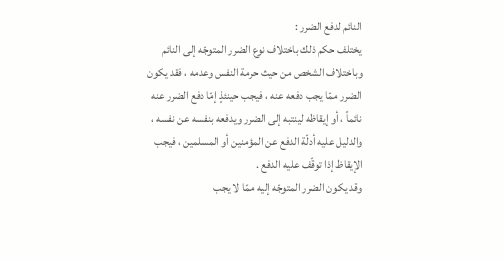النائم لدفع الضرر :
يختلف حكم ذلك باختلاف نوع الضرر المتوجّه إلى النائم وباختلاف الشخص من حيث حرمة النفس وعدمه ، فقد يكون الضرر ممّا يجب دفعه عنه ، فيجب حينئذٍ إمّا دفع الضرر عنه نائماً ، أو إيقاظه لينتبه إلى الضرر ويدفعه بنفسه عن نفسه ، والدليل عليه أدلّة الدفع عن المؤمنين أو المسلمين ، فيجب الإيقاظ إذا توقّف عليه الدفع .
وقد يكون الضرر المتوجّه إليه ممّا لا يجب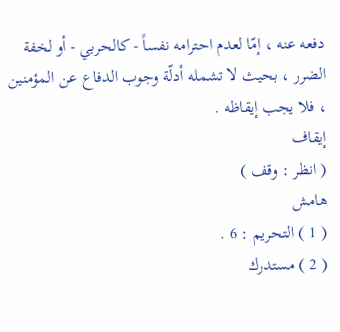دفعه عنه ، إمّا لعدم احترامه نفساً - كالحربي - أو لخفة الضرر ، بحيث لا تشمله أدلّة وجوب الدفاع عن المؤمنين ، فلا يجب إيقاظه .
إيقاف
( انظر : وقف )
هامش
( 1 ) التحريم : 6 .
( 2 ) مستدرك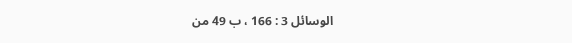الوسائل 3 : 166 ، ب 49 من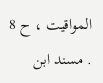المواقيت ، ح 8 . مسند ابن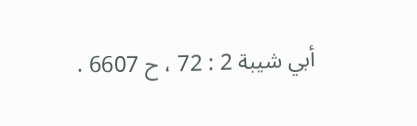أبي شيبة 2 : 72 ، ح 6607 .